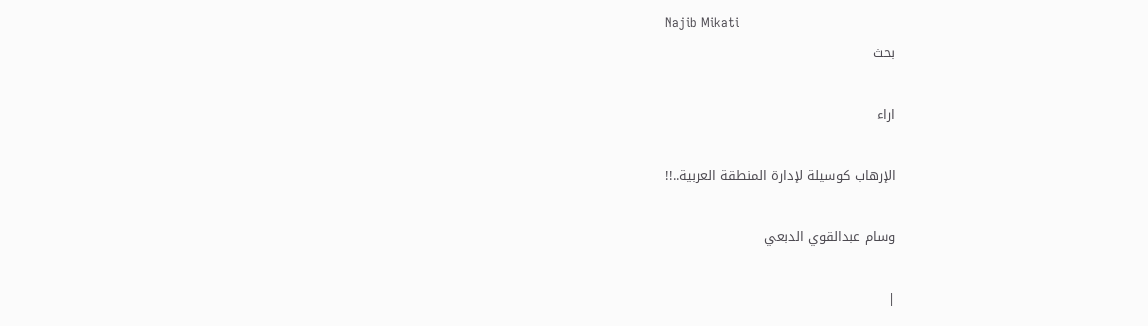Najib Mikati
بحث

اراء

الإرهاب كوسيلة لإدارة المنطقة العربية..!!

وسام عبدالقوي الدبعي

|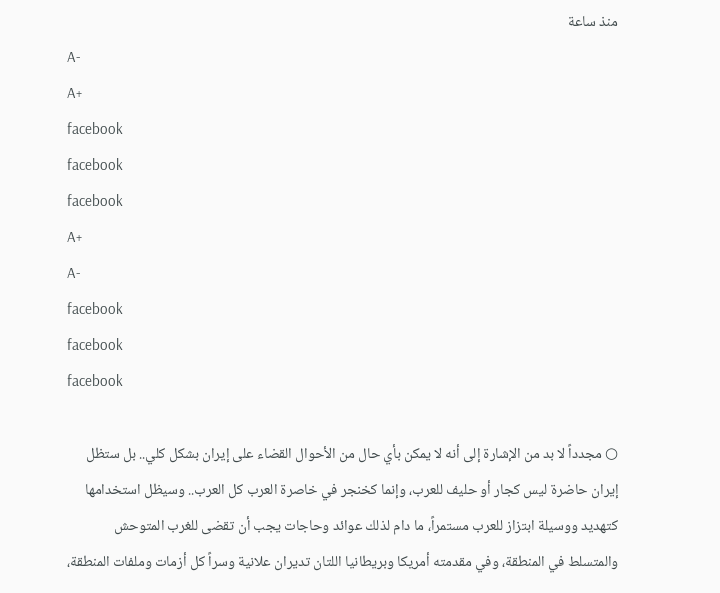منذ ساعة
A-
A+
facebook
facebook
facebook
A+
A-
facebook
facebook
facebook

○ مجدداً لا بد من الإشارة إلى أنه لا يمكن بأي حال من الأحوال القضاء على إيران بشكل كلي.. بل ستظل إيران حاضرة ليس كجار أو حليف للعرب، وإنما كخنجر في خاصرة العرب كل العرب.. وسيظل استخدامها كتهديد ووسيلة ابتزاز للعرب مستمراً، ما دام لذلك عوائد وحاجات يجب أن تقضى للغرب المتوحش والمتسلط في المنطقة، وفي مقدمته أمريكا وبريطانيا اللتان تديران علانية وسراً كل أزمات وملفات المنطقة،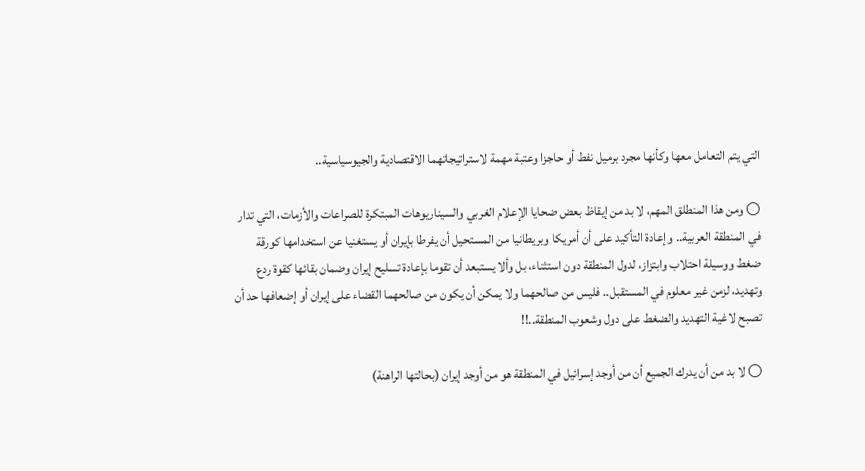التي يتم التعامل معها وكأنها مجرد برميل نفط أو حاجزا وعتبة مهمة لاستراتيجاتهما الاقتصادية والجيوسياسية..

○ ومن هذا المنطلق المهم، لا بد من إيقاظ بعض ضحايا الإعلام الغربي والسيناريوهات المبتكرة للصراعات والأزمات، التي تدار في المنطقة العربية.. وإعادة التأكيد على أن أمريكا وبريطانيا من المستحيل أن يفرطا بإيران أو يستغنيا عن استخدامها كورقة ضغط ووسيلة احتلاب وابتزاز، لدول المنطقة دون استثناء، بل وألا يستبعد أن تقوما بإعادة تسليح إيران وضمان بقائها كقوة ردع وتهديد، لزمن غير معلوم في المستقبل.. فليس من صالحهما ولا يمكن أن يكون من صالحهما القضاء على إيران أو إضعافها حد أن تصبح لاغية التهديد والضغط على دول وشعوب المنطقة..!!

○ لا بد من أن يدرك الجميع أن من أوجد إسرائيل في المنطقة هو من أوجد إيران (بحالتها الراهنة)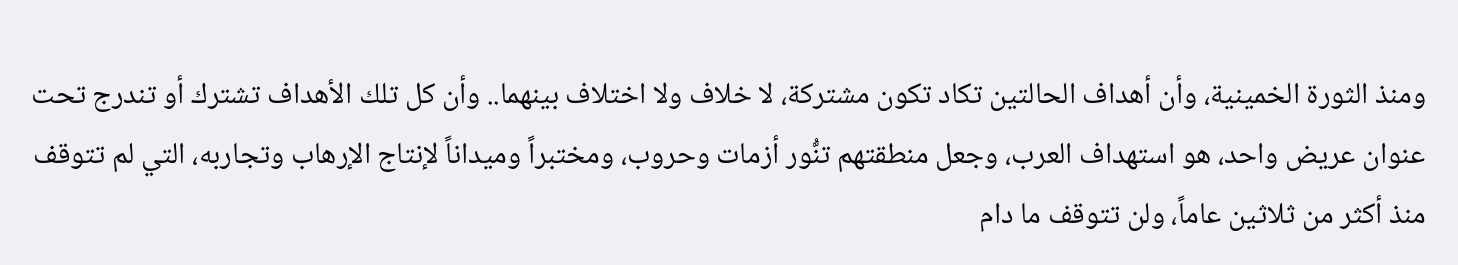ومنذ الثورة الخمينية، وأن أهداف الحالتين تكاد تكون مشتركة، لا خلاف ولا اختلاف بينهما.. وأن كل تلك الأهداف تشترك أو تندرج تحت عنوان عريض واحد، هو استهداف العرب، وجعل منطقتهم تنُّور أزمات وحروب، ومختبراً وميداناً لإنتاج الإرهاب وتجاربه، التي لم تتوقف منذ أكثر من ثلاثين عاماً، ولن تتوقف ما دام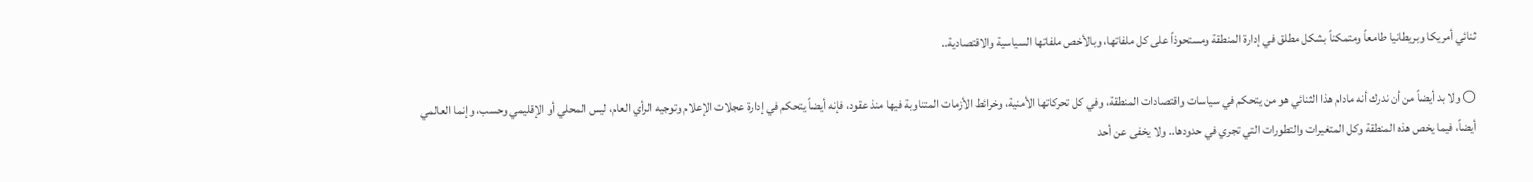ثنائي أمريكا وبريطانيا طامعاً ومتمكناً بشكل مطلق في إدارة المنطقة ومستحوذاً على كل ملفاتها، وبالأخص ملفاتها السياسية والاقتصادية..

○ ولا بد أيضاً من أن ندرك أنه مادام هذا الثنائي هو من يتحكم في سياسات واقتصادات المنطقة، وفي كل تحركاتها الأمنية، وخرائط الأزمات المتناوبة فيها منذ عقود، فإنه أيضاً يتحكم في إدارة عجلات الإعلام وتوجيه الرأي العام، ليس المحلي أو الإقليمي وحسب، وإنما العالمي أيضاً، فيما يخص هذه المنطقة وكل المتغيرات والتطورات التي تجري في حدودها.. ولا يخفى عن أحد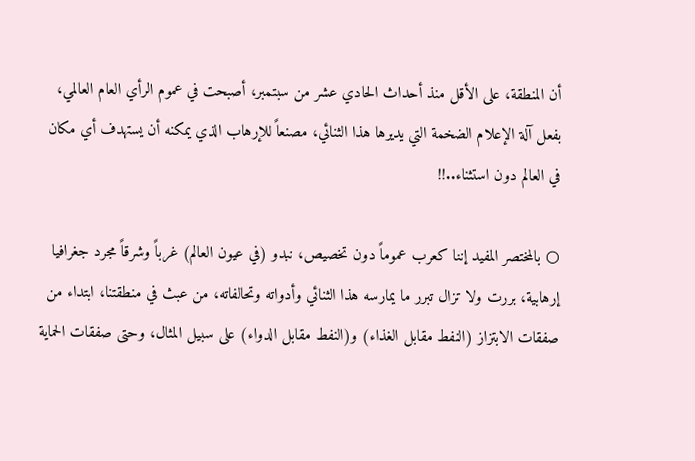أن المنطقة، على الأقل منذ أحداث الحادي عشر من سبتمبر، أصبحت في عموم الرأي العام العالمي، بفعل آلة الإعلام الضخمة التي يديرها هذا الثنائي، مصنعاً للإرهاب الذي يمكنه أن يستهدف أي مكان في العالم دون استثناء..!!

○ بالمختصر المفيد إننا كعرب عموماً دون تخصيص، نبدو (في عيون العالم) غرباً وشرقاً مجرد جغرافيا إرهابية، بررت ولا تزال تبرر ما يمارسه هذا الثنائي وأدواته وتحالفاته، من عبث في منطقتنا، ابتداء من صفقات الابتزاز (النفط مقابل الغذاء) و(النفط مقابل الدواء) على سبيل المثال، وحتى صفقات الحماية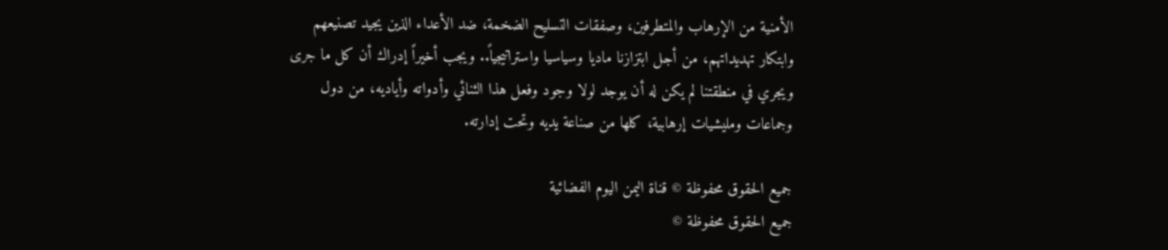الأمنية من الإرهاب والمتطرفين، وصفقات التسليح الضخمة، ضد الأعداء الذين يجيد تصنيعهم وابتكار تهديداتهم، من أجل ابتزازنا ماديا وسياسيا واستراتيجياً.. ويجب أخيراً إدراك أن كل ما جرى ويجري في منطقتنا لم يكن له أن يوجد لولا وجود وفعل هذا الثنائي وأدواته وأياديه، من دول وجماعات ومليشيات إرهابية، كلها من صناعة يديه وتحت إدارته.

جميع الحقوق محفوظة © قناة اليمن اليوم الفضائية
جميع الحقوق محفوظة ©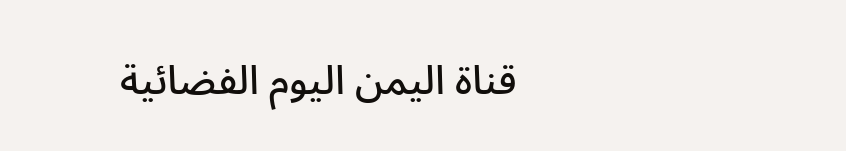قناة اليمن اليوم الفضائية